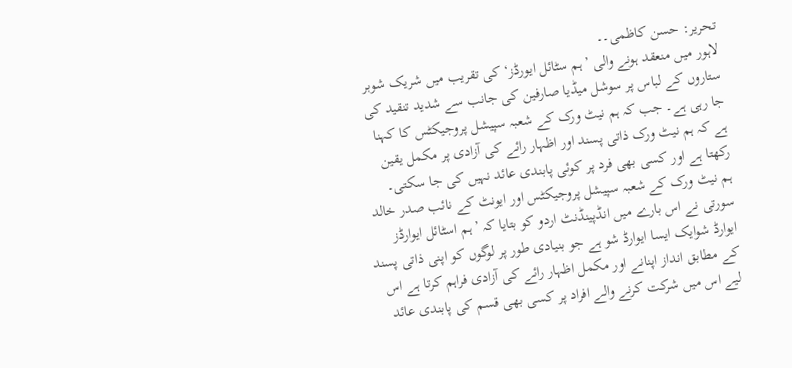تحریر: حسن کاظمی۔۔
لاہور میں منعقد ہونے والی ’ہم سٹائل ایورڈز‘ کی تقریب میں شریک شوبر ستاروں کے لباس پر سوشل میڈیا صارفین کی جانب سے شدید تنقید کی جا رہی ہے۔ جب کہ ہم نیٹ ورک کے شعبہ سپیشل پروجیکٹس کا کہنا ہے کہ ہم نیٹ ورک ذاتی پسند اور اظہار رائے کی آزادی پر مکمل یقین رکھتا ہے اور کسی بھی فرد پر کوئی پابندی عائد نہیں کی جا سکتی۔
ہم نیٹ ورک کے شعبہ سپیشل پروجیکٹس اور ایونٹ کے نائب صدر خالد سورتی نے اس بارے میں انڈپینڈنٹ اردو کو بتایا کہ ’ہم اسٹائل ایوارڈز ایوارڈ شوایک ایسا ایوارڈ شو ہے جو بنیادی طور پر لوگوں کو اپنی ذاتی پسند کے مطابق انداز اپنانے اور مکمل اظہار رائے کی آزادی فراہم کرتا ہے اس لیے اس میں شرکت کرنے والے افراد پر کسی بھی قسم کی پابندی عائد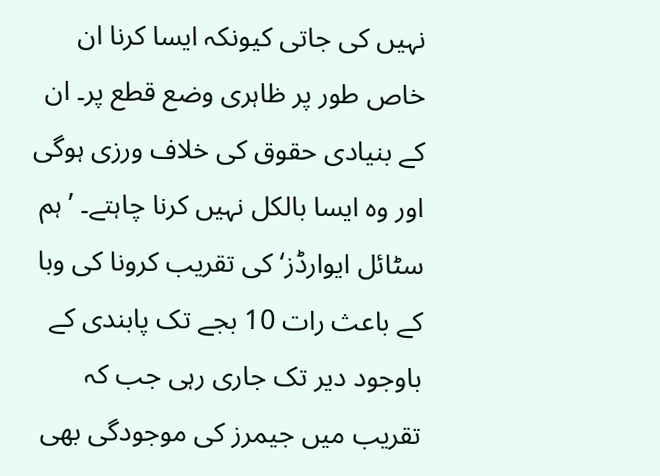نہیں کی جاتی کیونکہ ایسا کرنا ان خاص طور پر ظاہری وضع قطع پر۔ ان کے بنیادی حقوق کی خلاف ورزی ہوگی اور وہ ایسا بالکل نہیں کرنا چاہتے۔ ’ ہم سٹائل ایوارڈز‘ کی تقریب کرونا کی وبا کے باعث رات 10 بجے تک پابندی کے باوجود دیر تک جاری رہی جب کہ تقریب میں جیمرز کی موجودگی بھی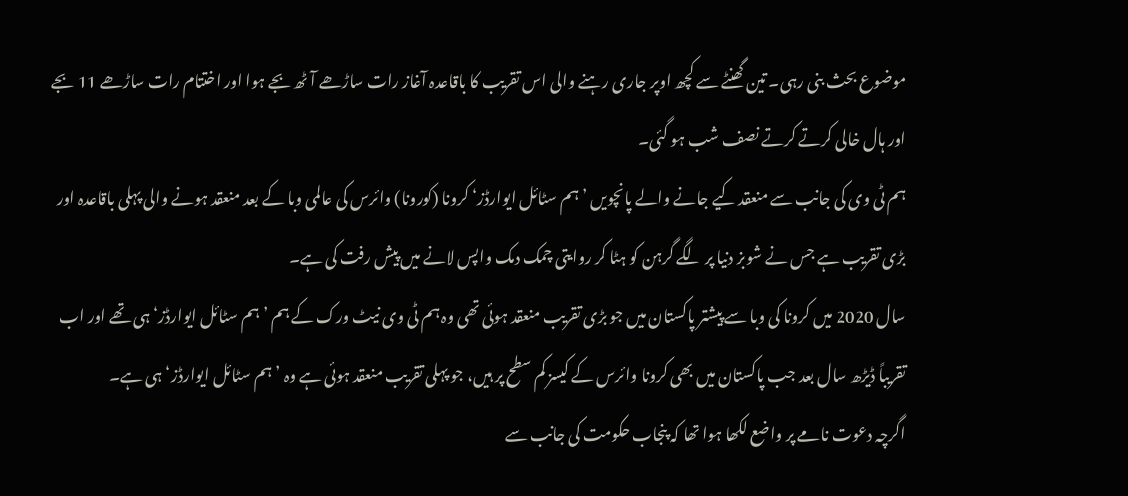موضوع بحث بنی رہی۔ تین گھنٹے سے کچھ اوپر جاری رہنے والی اس تقریب کا باقاعدہ آغاز رات ساڑھے آٹھ بجے ہوا اور اختتام رات ساڑھے 11 بجے اور ہال خالی کرتے کرتے نصف شب ہو گئی۔
ہم ٹی وی کی جانب سے منعقد کیے جانے والے پانچویں ’ہم سٹائل ایوارڈز‘ کرونا (کورونا) وائرس کی عالمی وبا کے بعد منعقد ہونے والی پہلی باقاعدہ اور بڑی تقریب ہے جس نے شوبز دنیا پر لگے گرہن کو ہٹا کر روایتی چمک دمک واپس لانے میں پیش رفت کی ہے۔
سال 2020 میں کرونا کی وبا سے پیشتر پاکستان میں جو بڑی تقریب منعقد ہوئی تھی وہ ہم ٹی وی نیٹ ورک کے ہم ’ہم سٹائل ایوارڈز‘ ہی تھے اور اب تقریباً ڈیڑھ سال بعد جب پاکستان میں بھی کرونا وائرس کے کیسز کم سطح پر ہیں، جو پہلی تقریب منعقد ہوئی ہے وہ ’ہم سٹائل ایوارڈز‘ ہی ہے۔
اگرچہ دعوت نامے پر واضع لکھا ہوا تھا کہ پنجاب حکومت کی جانب سے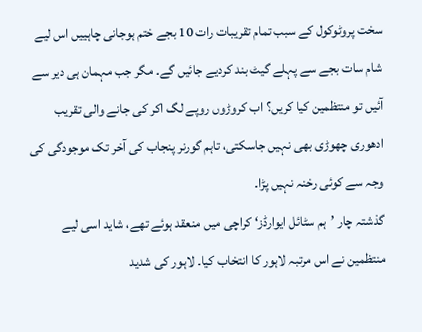سخت پروٹوکول کے سبب تمام تقریبات رات 10 بجے ختم ہوجانی چاہییں اس لیے شام سات بجے سے پہلے گیٹ بند کردیے جائیں گے۔ مگر جب مہمان ہی دیر سے آئیں تو منتظمین کیا کریں؟ اب کروڑوں روپے لگ اکر کی جانے والی تقریب ادھوری چھوڑی بھی نہیں جاسکتی، تاہم گورنر پنجاب کی آخر تک موجودگی کی وجہ سے کوئی رخنہ نہیں پڑا۔
گذشتہ چار ’ہم سٹائل ایوارڈز‘ کراچی میں منعقد ہوئے تھے، شاید اسی لیے منتظمین نے اس مرتبہ لاہور کا انتخاب کیا۔ لاہور کی شدید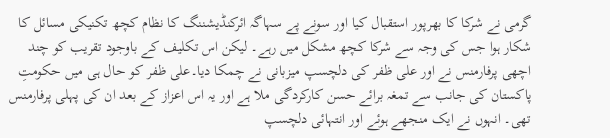گرمی نے شرکا کا بھرپور استقبال کیا اور سونے پے سہاگہ ائرکنڈیشننگ کا نظام کچھ تکنیکی مسائل کا شکار ہوا جس کی وجہ سے شرکا کچھ مشکل میں رہے۔ لیکن اس تکلیف کے باوجود تقریب کو چند اچھی پرفارمنس نے اور علی ظفر کی دلچسپ میزبانی نے چمکا دیا۔علی ظفر کو حال ہی میں حکومتِ پاکستان کی جانب سے تمغہ برائے حسن کارکردگی ملا ہے اور یہ اس اعزاز کے بعد ان کی پہلی پرفارمنس تھی۔ انہوں نے ایک منجھے ہوئے اور انتہائی دلچسپ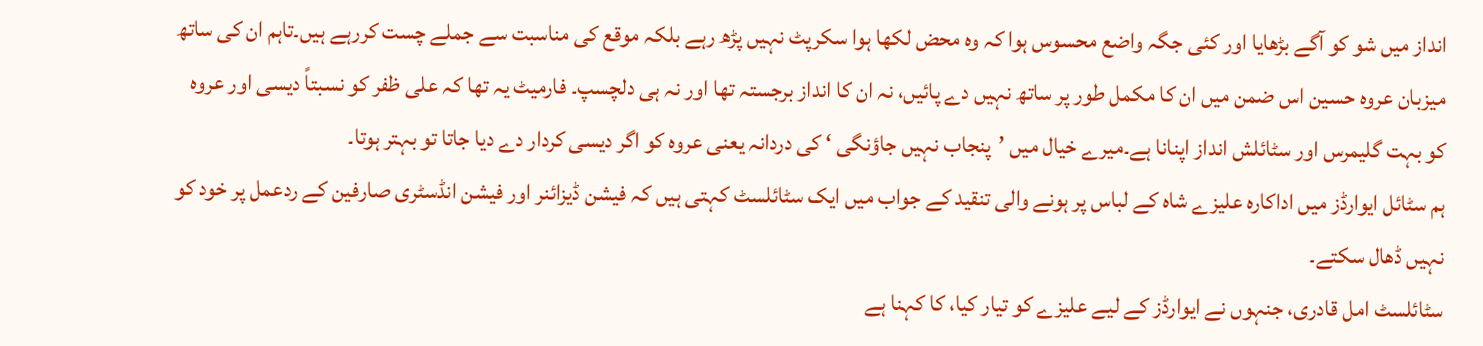انداز میں شو کو آگے بڑھایا اور کئی جگہ واضع محسوس ہوا کہ وہ محض لکھا ہوا سکرپٹ نہیں پڑھ رہے بلکہ موقع کی مناسبت سے جملے چست کررہے ہیں۔تاہم ان کی ساتھ میزبان عروہ حسین اس ضمن میں ان کا مکمل طور پر ساتھ نہیں دے پائیں، نہ ان کا انداز برجستہ تھا اور نہ ہی دلچسپ۔ فارمیٹ یہ تھا کہ علی ظفر کو نسبتاً دیسی اور عروہ کو بہت گلیمرس اور سٹائلش انداز اپنانا ہے۔میرے خیال میں ’پنجاب نہیں جاؤنگی ‘ کی دردانہ یعنی عروہ کو اگر دیسی کردار دے دیا جاتا تو بہتر ہوتا۔
ہم سٹائل ایوارڈز میں اداکارہ علیزے شاہ کے لباس پر ہونے والی تنقید کے جواب میں ایک سٹائلسٹ کہتی ہیں کہ فیشن ڈیزائنر اور فیشن انڈسٹری صارفین کے ردعمل پر خود کو نہیں ڈھال سکتے۔
سٹائلسٹ امل قادری، جنہوں نے ایوارڈز کے لیے علیزے کو تیار کیا، کا کہنا ہے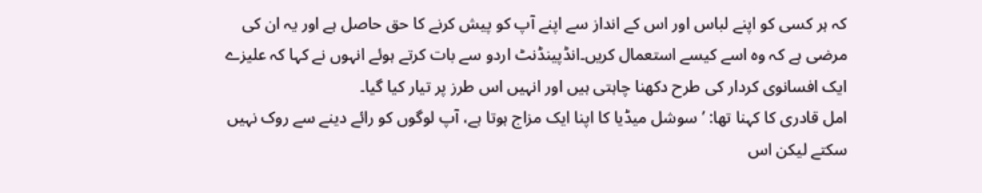کہ ہر کسی کو اپنے لباس اور اس کے انداز سے اپنے آپ کو پیش کرنے کا حق حاصل ہے اور یہ ان کی مرضی ہے کہ وہ اسے کیسے استعمال کریں۔انڈپینڈنٹ اردو سے بات کرتے ہوئے انہوں نے کہا کہ علیزے ایک افسانوی کردار کی طرح دکھنا چاہتی ہیں اور انہیں اس طرز پر تیار کیا گیا۔
امل قادری کا کہنا تھا: ’سوشل میڈیا کا اپنا ایک مزاج ہوتا ہے، آپ لوگوں کو رائے دینے سے روک نہیں سکتے لیکن اس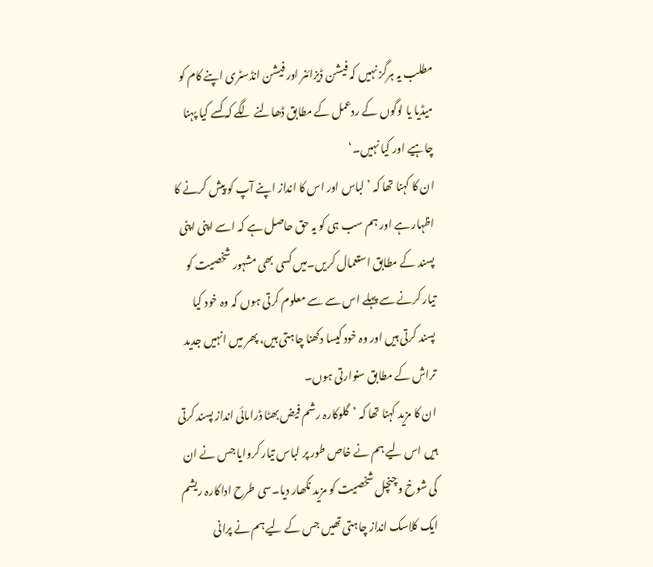مطلب یہ ہرگز نہیں کہ فیشن ڈیزائنر اور فیشن انڈسٹری اپنے کام کو میڈیا یا لوگوں کے ردعمل کے مطابق ڈھالنے لگے کہ کسے کیا پہنا چاہیے اور کیا نہیں۔‘
ان کا کہنا تھا کہ ’لباس اور اس کا انداز اپنے آپ کو پیش کرنے کا اظہار ہے اور ہم سب ہی کو یہ حق حاصل ہے کہ اسے اپنی اپنی پسند کے مطابق استعمال کریں۔میں کسی بھی مشہور شخصیت کو تیار کرنے سے پہلے اس سے سے معلوم کرتی ہوں کہ وہ خود کیا پسند کرتی ہیں اور وہ خود کیسا دکھنا چاہتی ہیں، پھر میں انہیں جدید تراش کے مطابق سنوارتی ہوں۔
ان کا مزید کہنا تھا کہ ’گلوکارہ رشم فیض بھٹا ڈرامائی انداز پسند کرتی ہیں اس لیے ہم نے خاص طور پر لباس تیار کروایا جس نے ان کی شوخ و چنچل شخصیت کو مزید نکھار دیا۔سی طرح اداکارہ ریشم ایک کلاسک انداز چاہتی تھیں جس کے لیے ہم نے پرانی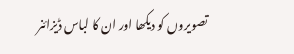تصویروں کو دیکھا اور ان کا لباس ڈیزائنر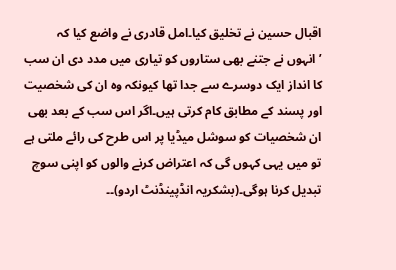اقبال حسین نے تخلیق کیا۔امل قادری نے واضع کیا کہ ’انہوں نے جتنے بھی ستاروں کو تیاری میں مدد دی ان سب کا انداز ایک دوسرے سے جدا تھا کیونکہ وہ ان کی شخصیت اور پسند کے مطابق کام کرتی ہیں۔اگر اس سب کے بعد بھی ان شخصیات کو سوشل میڈیا پر اس طرح کی رائے ملتی ہے تو میں یہی کہوں گی کہ اعتراض کرنے والوں کو اپنی سوچ تبدیل کرنا ہوگی۔(بشکریہ انڈپینڈنٹ اردو)۔۔